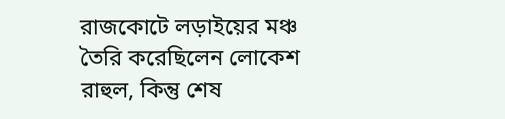রাজকোটে লড়াইয়ের মঞ্চ তৈরি করেছিলেন লোকেশ রাহুল, কিন্তু শেষ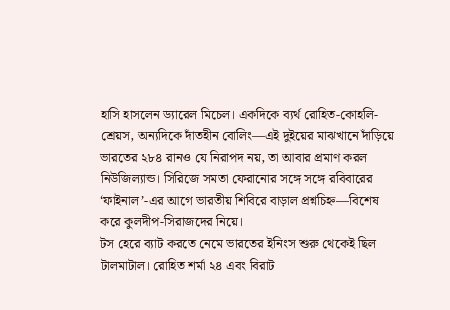হাসি হাসলেন ড্যারেল মিচেল। একদিকে ব্যর্থ রোহিত-কোহলি-শ্রেয়স, অন্যদিকে দাঁতহীন বোলিং—এই দুইয়ের মাঝখানে দাঁড়িয়ে ভারতের ২৮৪ রানও যে নিরাপদ নয়, তা আবার প্রমাণ করল নিউজিল্যান্ড। সিরিজে সমতা ফেরানোর সঙ্গে সঙ্গে রবিবারের ‘ফাইনাল’-এর আগে ভারতীয় শিবিরে বাড়াল প্রশ্নচিহ্ন—বিশেষ করে কুলদীপ-সিরাজদের নিয়ে।
টস হেরে ব্যাট করতে নেমে ভারতের ইনিংস শুরু থেকেই ছিল টালমাটাল। রোহিত শর্মা ২৪ এবং বিরাট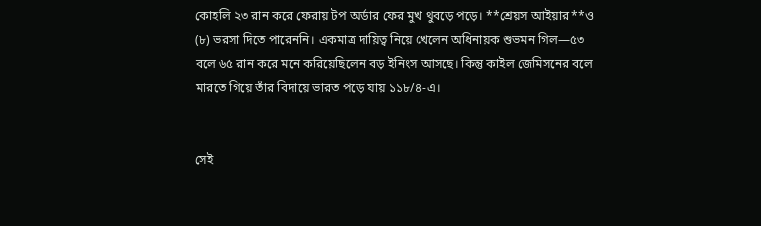কোহলি ২৩ রান করে ফেরায় টপ অর্ডার ফের মুখ থুবড়ে পড়ে। **শ্রেয়স আইয়ার**ও (৮) ভরসা দিতে পারেননি। একমাত্র দায়িত্ব নিয়ে খেলেন অধিনায়ক শুভমন গিল—৫৩ বলে ৬৫ রান করে মনে করিয়েছিলেন বড় ইনিংস আসছে। কিন্তু কাইল জেমিসনের বলে মারতে গিয়ে তাঁর বিদায়ে ভারত পড়ে যায় ১১৮/৪-এ।


সেই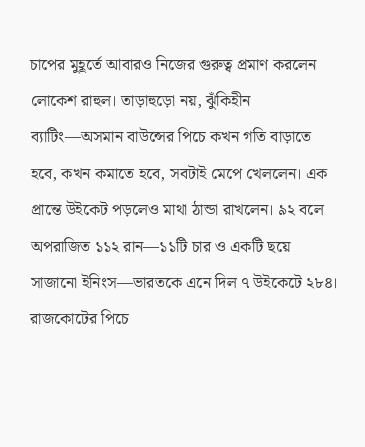চাপের মুহূর্তে আবারও নিজের গুরুত্ব প্রমাণ করলেন লোকেশ রাহুল। তাড়াহুড়ো নয়, ঝুঁকিহীন ব্যাটিং—অসমান বাউন্সের পিচে কখন গতি বাড়াতে হবে, কখন কমাতে হবে, সবটাই মেপে খেললেন। এক প্রান্তে উইকেট পড়লেও মাথা ঠান্ডা রাখলেন। ৯২ বলে অপরাজিত ১১২ রান—১১টি চার ও একটি ছয়ে সাজানো ইনিংস—ভারতকে এনে দিল ৭ উইকেটে ২৮৪। রাজকোটের পিচে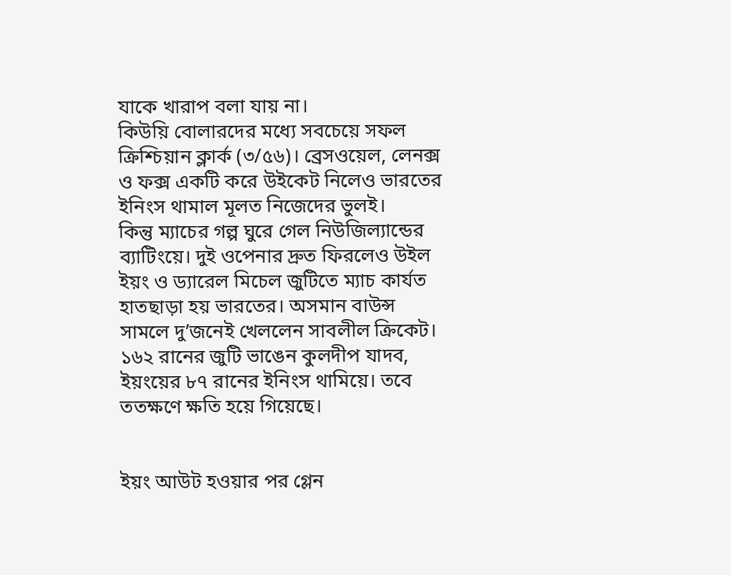যাকে খারাপ বলা যায় না।
কিউয়ি বোলারদের মধ্যে সবচেয়ে সফল ক্রিশ্চিয়ান ক্লার্ক (৩/৫৬)। ব্রেসওয়েল, লেনক্স ও ফক্স একটি করে উইকেট নিলেও ভারতের ইনিংস থামাল মূলত নিজেদের ভুলই।
কিন্তু ম্যাচের গল্প ঘুরে গেল নিউজিল্যান্ডের ব্যাটিংয়ে। দুই ওপেনার দ্রুত ফিরলেও উইল ইয়ং ও ড্যারেল মিচেল জুটিতে ম্যাচ কার্যত হাতছাড়া হয় ভারতের। অসমান বাউন্স সামলে দু’জনেই খেললেন সাবলীল ক্রিকেট। ১৬২ রানের জুটি ভাঙেন কুলদীপ যাদব, ইয়ংয়ের ৮৭ রানের ইনিংস থামিয়ে। তবে ততক্ষণে ক্ষতি হয়ে গিয়েছে।


ইয়ং আউট হওয়ার পর গ্লেন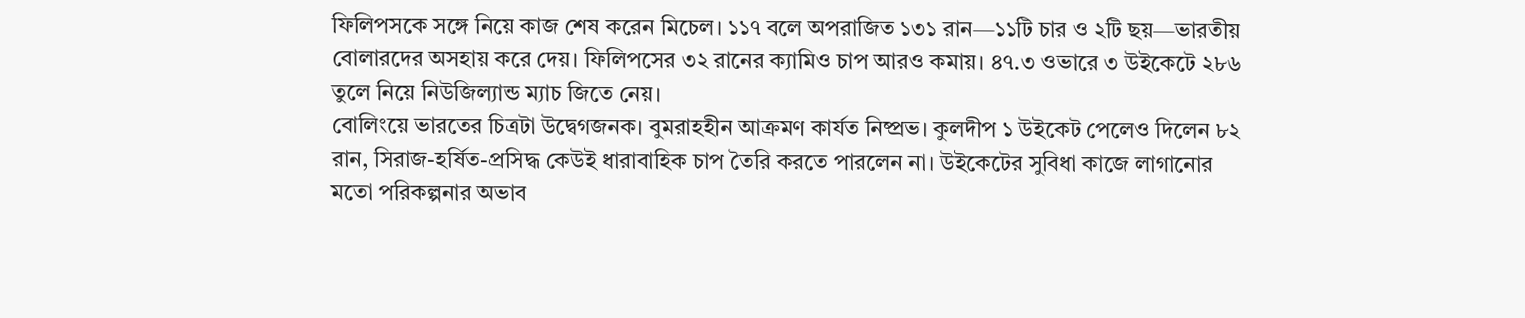ফিলিপসকে সঙ্গে নিয়ে কাজ শেষ করেন মিচেল। ১১৭ বলে অপরাজিত ১৩১ রান—১১টি চার ও ২টি ছয়—ভারতীয় বোলারদের অসহায় করে দেয়। ফিলিপসের ৩২ রানের ক্যামিও চাপ আরও কমায়। ৪৭.৩ ওভারে ৩ উইকেটে ২৮৬ তুলে নিয়ে নিউজিল্যান্ড ম্যাচ জিতে নেয়।
বোলিংয়ে ভারতের চিত্রটা উদ্বেগজনক। বুমরাহহীন আক্রমণ কার্যত নিষ্প্রভ। কুলদীপ ১ উইকেট পেলেও দিলেন ৮২ রান, সিরাজ-হর্ষিত-প্রসিদ্ধ কেউই ধারাবাহিক চাপ তৈরি করতে পারলেন না। উইকেটের সুবিধা কাজে লাগানোর মতো পরিকল্পনার অভাব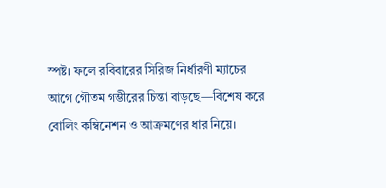স্পষ্ট। ফলে রবিবারের সিরিজ নির্ধারণী ম্যাচের আগে গৌতম গম্ভীরের চিন্তা বাড়ছে—বিশেষ করে বোলিং কম্বিনেশন ও আক্রমণের ধার নিয়ে।